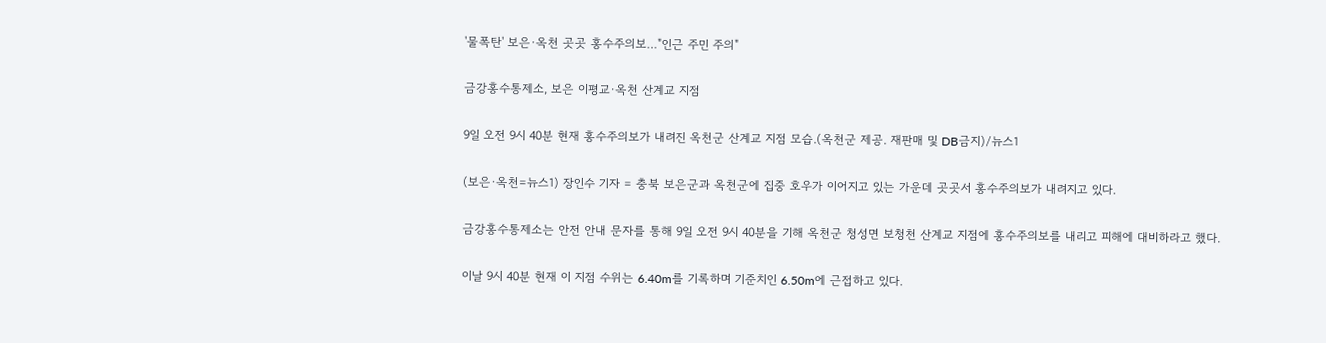'물폭탄' 보은·옥천 곳곳 홍수주의보…"인근 주민 주의"

금강홍수통제소, 보은 이평교·옥천 산계교 지점

9일 오전 9시 40분 현재 홍수주의보가 내려진 옥천군 산계교 지점 모습.(옥천군 제공. 재판매 및 DB금지)/뉴스1

(보은·옥천=뉴스1) 장인수 기자 = 충북 보은군과 옥천군에 집중 호우가 이어지고 있는 가운데 곳곳서 홍수주의보가 내려지고 있다.

금강홍수통제소는 안전 안내 문자를 통해 9일 오전 9시 40분을 기해 옥천군 청성면 보청천 산계교 지점에 홍수주의보를 내리고 피해에 대비하라고 했다.

이날 9시 40분 현재 이 지점 수위는 6.40m를 기록하며 기준치인 6.50m에 근접하고 있다.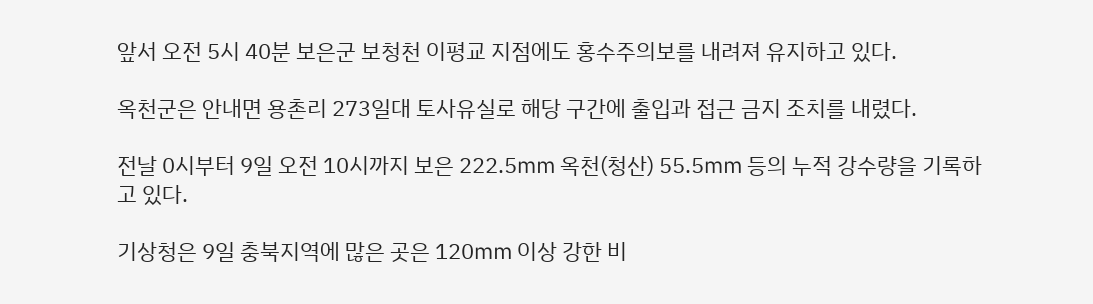앞서 오전 5시 40분 보은군 보청천 이평교 지점에도 홍수주의보를 내려져 유지하고 있다.

옥천군은 안내면 용촌리 273일대 토사유실로 해당 구간에 출입과 접근 금지 조치를 내렸다.

전날 0시부터 9일 오전 10시까지 보은 222.5㎜ 옥천(청산) 55.5㎜ 등의 누적 강수량을 기록하고 있다.

기상청은 9일 충북지역에 많은 곳은 120㎜ 이상 강한 비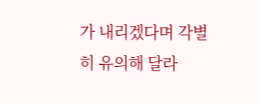가 내리겠다며 각별히 유의해 달라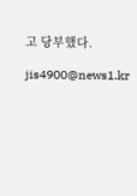고 당부했다.

jis4900@news1.kr